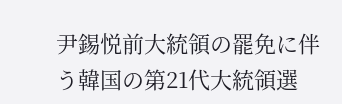尹錫悦前大統領の罷免に伴う韓国の第21代大統領選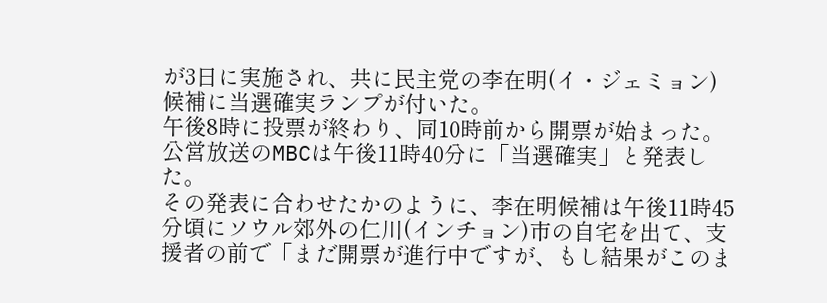が3日に実施され、共に民主党の李在明(イ・ジェミョン)候補に当選確実ランプが付いた。
午後8時に投票が終わり、同10時前から開票が始まった。公営放送のMBCは午後11時40分に「当選確実」と発表した。
その発表に合わせたかのように、李在明候補は午後11時45分頃にソウル郊外の仁川(インチョン)市の自宅を出て、支援者の前で「まだ開票が進行中ですが、もし結果がこのま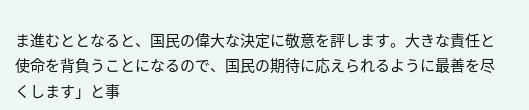ま進むととなると、国民の偉大な決定に敬意を評します。大きな責任と使命を背負うことになるので、国民の期待に応えられるように最善を尽くします」と事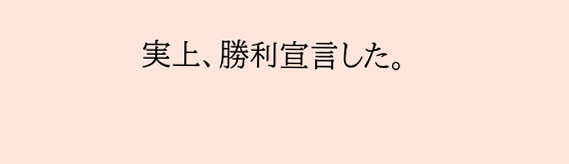実上、勝利宣言した。